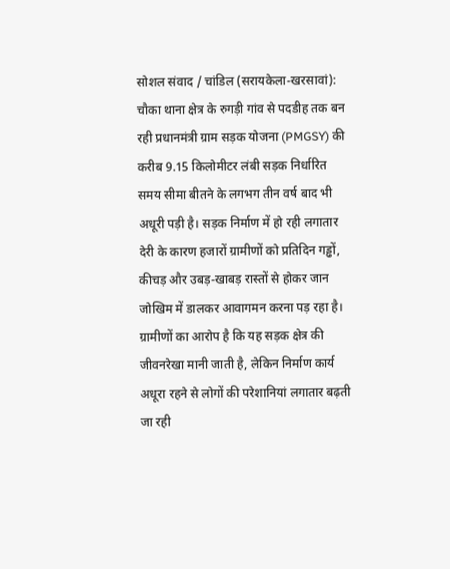सोशल संवाद / चांडिल (सरायकेला-खरसावां): चौका थाना क्षेत्र के रुगड़ी गांव से पदडीह तक बन रही प्रधानमंत्री ग्राम सड़क योजना (PMGSY) की करीब 9.15 किलोमीटर लंबी सड़क निर्धारित समय सीमा बीतने के लगभग तीन वर्ष बाद भी अधूरी पड़ी है। सड़क निर्माण में हो रही लगातार देरी के कारण हजारों ग्रामीणों को प्रतिदिन गड्ढों, कीचड़ और उबड़-खाबड़ रास्तों से होकर जान जोखिम में डालकर आवागमन करना पड़ रहा है। ग्रामीणों का आरोप है कि यह सड़क क्षेत्र की जीवनरेखा मानी जाती है, लेकिन निर्माण कार्य अधूरा रहने से लोगों की परेशानियां लगातार बढ़ती जा रही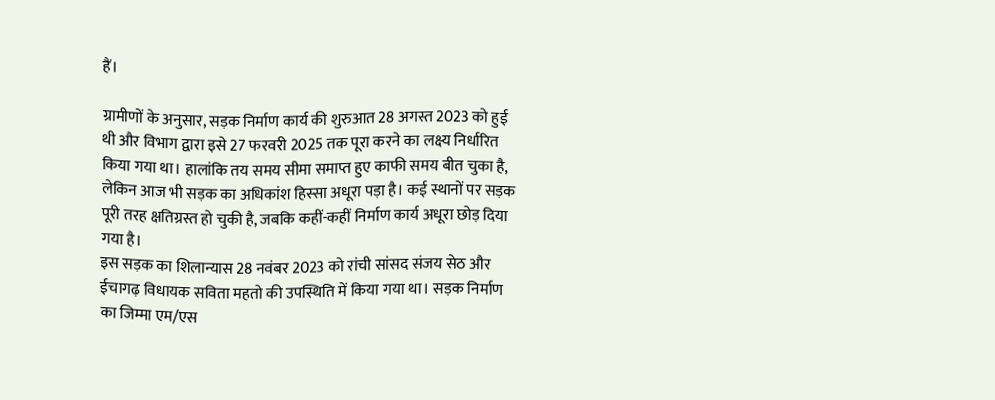हैं।

ग्रामीणों के अनुसार, सड़क निर्माण कार्य की शुरुआत 28 अगस्त 2023 को हुई थी और विभाग द्वारा इसे 27 फरवरी 2025 तक पूरा करने का लक्ष्य निर्धारित किया गया था। हालांकि तय समय सीमा समाप्त हुए काफी समय बीत चुका है, लेकिन आज भी सड़क का अधिकांश हिस्सा अधूरा पड़ा है। कई स्थानों पर सड़क पूरी तरह क्षतिग्रस्त हो चुकी है, जबकि कहीं-कहीं निर्माण कार्य अधूरा छोड़ दिया गया है।
इस सड़क का शिलान्यास 28 नवंबर 2023 को रांची सांसद संजय सेठ और ईचागढ़ विधायक सविता महतो की उपस्थिति में किया गया था। सड़क निर्माण का जिम्मा एम/एस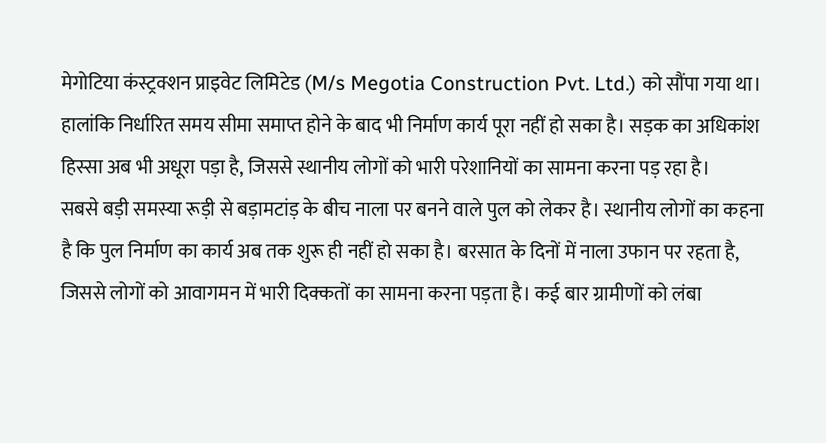मेगोटिया कंस्ट्रक्शन प्राइवेट लिमिटेड (M/s Megotia Construction Pvt. Ltd.) को सौंपा गया था। हालांकि निर्धारित समय सीमा समाप्त होने के बाद भी निर्माण कार्य पूरा नहीं हो सका है। सड़क का अधिकांश हिस्सा अब भी अधूरा पड़ा है, जिससे स्थानीय लोगों को भारी परेशानियों का सामना करना पड़ रहा है।
सबसे बड़ी समस्या रूड़ी से बड़ामटांड़ के बीच नाला पर बनने वाले पुल को लेकर है। स्थानीय लोगों का कहना है कि पुल निर्माण का कार्य अब तक शुरू ही नहीं हो सका है। बरसात के दिनों में नाला उफान पर रहता है, जिससे लोगों को आवागमन में भारी दिक्कतों का सामना करना पड़ता है। कई बार ग्रामीणों को लंबा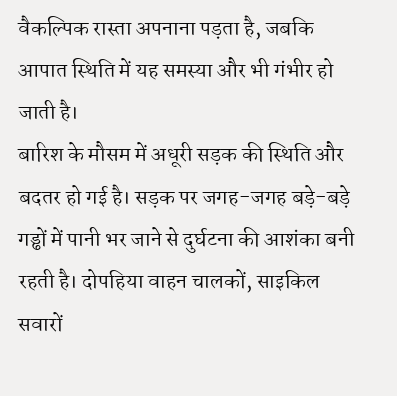वैकल्पिक रास्ता अपनाना पड़ता है, जबकि आपात स्थिति में यह समस्या और भी गंभीर हो जाती है।
बारिश के मौसम में अधूरी सड़क की स्थिति और बदतर हो गई है। सड़क पर जगह-जगह बड़े-बड़े गड्ढों में पानी भर जाने से दुर्घटना की आशंका बनी रहती है। दोपहिया वाहन चालकों, साइकिल सवारों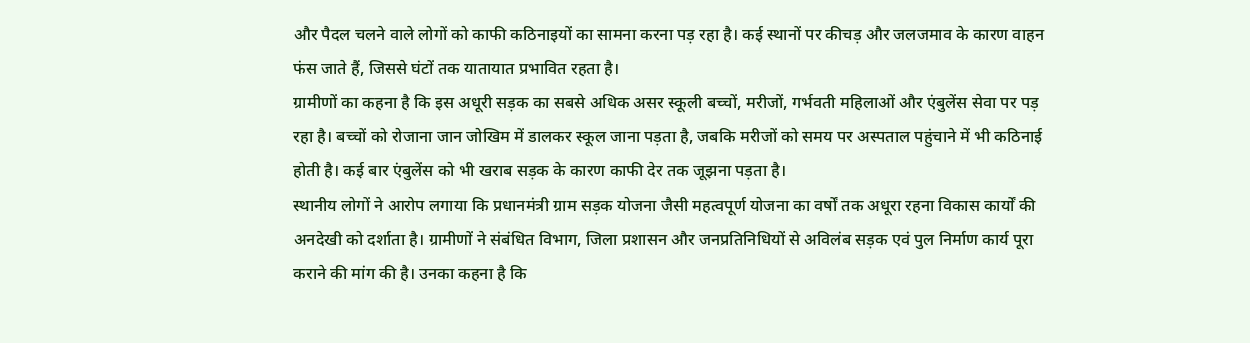और पैदल चलने वाले लोगों को काफी कठिनाइयों का सामना करना पड़ रहा है। कई स्थानों पर कीचड़ और जलजमाव के कारण वाहन फंस जाते हैं, जिससे घंटों तक यातायात प्रभावित रहता है।
ग्रामीणों का कहना है कि इस अधूरी सड़क का सबसे अधिक असर स्कूली बच्चों, मरीजों, गर्भवती महिलाओं और एंबुलेंस सेवा पर पड़ रहा है। बच्चों को रोजाना जान जोखिम में डालकर स्कूल जाना पड़ता है, जबकि मरीजों को समय पर अस्पताल पहुंचाने में भी कठिनाई होती है। कई बार एंबुलेंस को भी खराब सड़क के कारण काफी देर तक जूझना पड़ता है।
स्थानीय लोगों ने आरोप लगाया कि प्रधानमंत्री ग्राम सड़क योजना जैसी महत्वपूर्ण योजना का वर्षों तक अधूरा रहना विकास कार्यों की अनदेखी को दर्शाता है। ग्रामीणों ने संबंधित विभाग, जिला प्रशासन और जनप्रतिनिधियों से अविलंब सड़क एवं पुल निर्माण कार्य पूरा कराने की मांग की है। उनका कहना है कि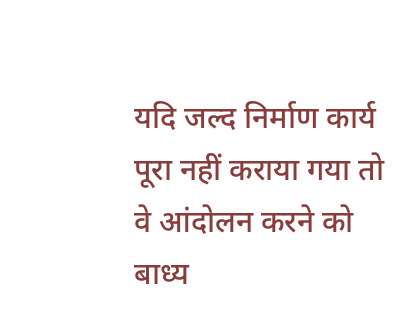यदि जल्द निर्माण कार्य पूरा नहीं कराया गया तो वे आंदोलन करने को बाध्य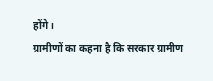होंगे।
ग्रामीणों का कहना है कि सरकार ग्रामीण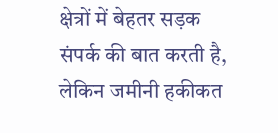क्षेत्रों में बेहतर सड़क संपर्क की बात करती है, लेकिन जमीनी हकीकत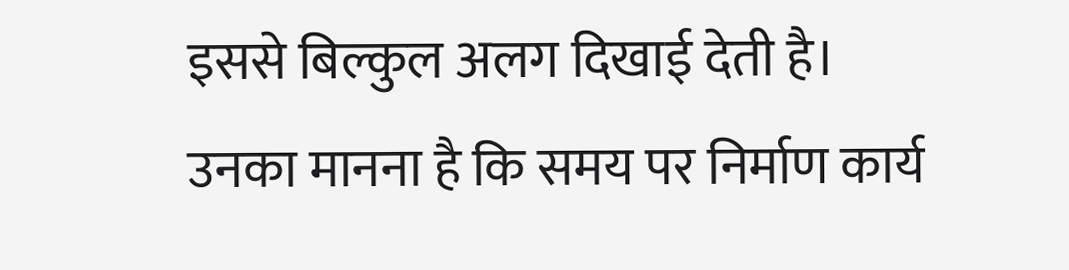इससे बिल्कुल अलग दिखाई देती है। उनका मानना है कि समय पर निर्माण कार्य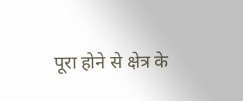पूरा होने से क्षेत्र के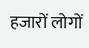हजारों लोगों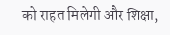को राहत मिलेगी और शिक्षा,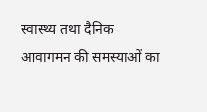स्वास्थ्य तथा दैनिक आवागमन की समस्याओं का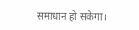समाधान हो सकेगा।